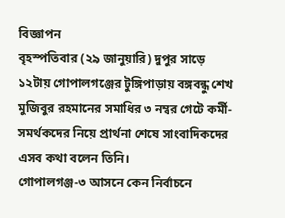বিজ্ঞাপন
বৃহস্পতিবার (২৯ জানুয়ারি) দুপুর সাড়ে ১২টায় গোপালগঞ্জের টুঙ্গিপাড়ায় বঙ্গবন্ধু শেখ মুজিবুর রহমানের সমাধির ৩ নম্বর গেটে কর্মী-সমর্থকদের নিয়ে প্রার্থনা শেষে সাংবাদিকদের এসব কথা বলেন তিনি।
গোপালগঞ্জ-৩ আসনে কেন নির্বাচনে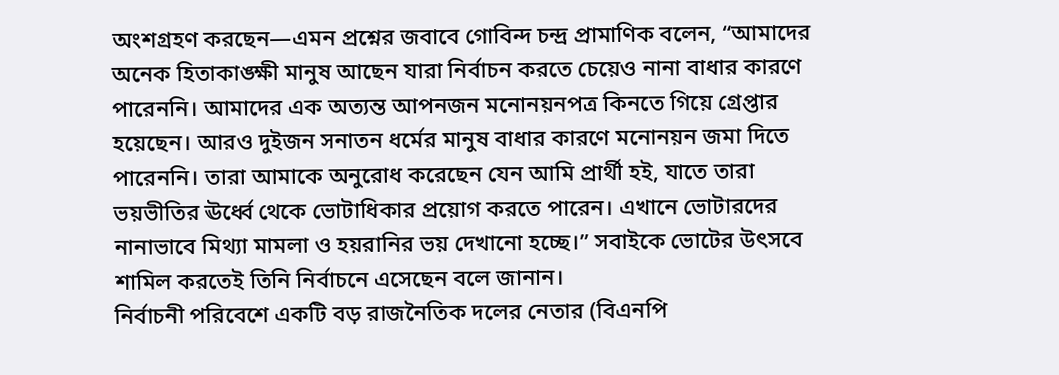অংশগ্রহণ করছেন—এমন প্রশ্নের জবাবে গোবিন্দ চন্দ্র প্রামাণিক বলেন, “আমাদের অনেক হিতাকাঙ্ক্ষী মানুষ আছেন যারা নির্বাচন করতে চেয়েও নানা বাধার কারণে পারেননি। আমাদের এক অত্যন্ত আপনজন মনোনয়নপত্র কিনতে গিয়ে গ্রেপ্তার হয়েছেন। আরও দুইজন সনাতন ধর্মের মানুষ বাধার কারণে মনোনয়ন জমা দিতে পারেননি। তারা আমাকে অনুরোধ করেছেন যেন আমি প্রার্থী হই, যাতে তারা ভয়ভীতির ঊর্ধ্বে থেকে ভোটাধিকার প্রয়োগ করতে পারেন। এখানে ভোটারদের নানাভাবে মিথ্যা মামলা ও হয়রানির ভয় দেখানো হচ্ছে।” সবাইকে ভোটের উৎসবে শামিল করতেই তিনি নির্বাচনে এসেছেন বলে জানান।
নির্বাচনী পরিবেশে একটি বড় রাজনৈতিক দলের নেতার (বিএনপি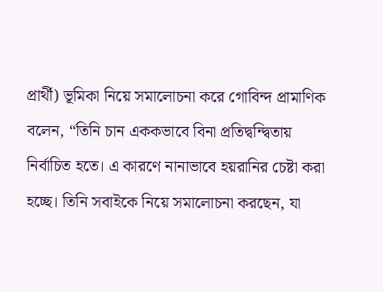প্রার্থী) ভূমিকা নিয়ে সমালোচনা করে গোবিন্দ প্রামাণিক বলেন, “তিনি চান এককভাবে বিনা প্রতিদ্বন্দ্বিতায় নির্বাচিত হতে। এ কারণে নানাভাবে হয়রানির চেষ্টা করা হচ্ছে। তিনি সবাইকে নিয়ে সমালোচনা করছেন, যা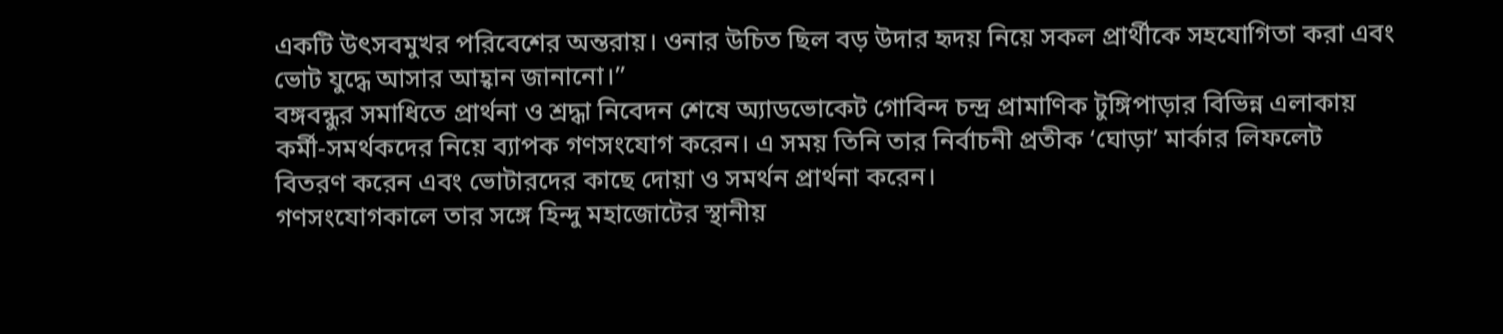একটি উৎসবমুখর পরিবেশের অন্তরায়। ওনার উচিত ছিল বড় উদার হৃদয় নিয়ে সকল প্রার্থীকে সহযোগিতা করা এবং ভোট যুদ্ধে আসার আহ্বান জানানো।”
বঙ্গবন্ধুর সমাধিতে প্রার্থনা ও শ্রদ্ধা নিবেদন শেষে অ্যাডভোকেট গোবিন্দ চন্দ্র প্রামাণিক টুঙ্গিপাড়ার বিভিন্ন এলাকায় কর্মী-সমর্থকদের নিয়ে ব্যাপক গণসংযোগ করেন। এ সময় তিনি তার নির্বাচনী প্রতীক ‘ঘোড়া’ মার্কার লিফলেট বিতরণ করেন এবং ভোটারদের কাছে দোয়া ও সমর্থন প্রার্থনা করেন।
গণসংযোগকালে তার সঙ্গে হিন্দু মহাজোটের স্থানীয়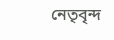নেতৃবৃন্দ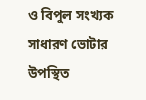ও বিপুল সংখ্যক সাধারণ ভোটার উপস্থিত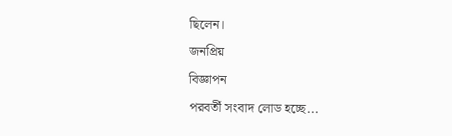ছিলেন।
জনপ্রিয়
বিজ্ঞাপন
পরবর্তী সংবাদ লোড হচ্ছে...